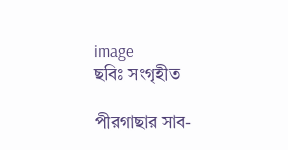image
ছবিঃ সংগৃহীত

পীরগাছার সাব-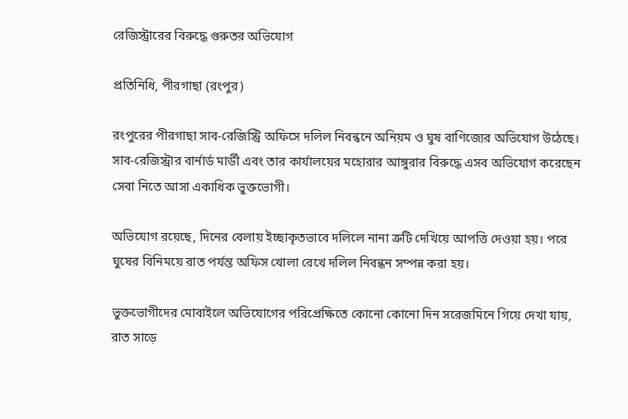রেজিস্ট্রারের বিরুদ্ধে গুরুতর অভিযোগ

প্রতিনিধি, পীরগাছা (রংপুর)

রংপুরের পীরগাছা সাব-রেজিস্ট্রি অফিসে দলিল নিবন্ধনে অনিয়ম ও ঘুষ বাণিজ্যের অভিযোগ উঠেছে। সাব-রেজিস্ট্রার বার্নার্ড মার্ডী এবং তার কার্যালয়ের মহোরার আঙ্গুরার বিরুদ্ধে এসব অভিযোগ করেছেন সেবা নিতে আসা একাধিক ভুক্তভোগী।

অভিযোগ রয়েছে, দিনের বেলায় ইচ্ছাকৃতভাবে দলিলে নানা ত্রুটি দেখিয়ে আপত্তি দেওয়া হয়। পরে ঘুষের বিনিময়ে রাত পর্যন্ত অফিস খোলা রেখে দলিল নিবন্ধন সম্পন্ন করা হয়।

ভুক্তভোগীদের মোবাইলে অভিযোগের পরিপ্রেক্ষিতে কোনো কোনো দিন সরেজমিনে গিয়ে দেখা যায়, রাত সাড়ে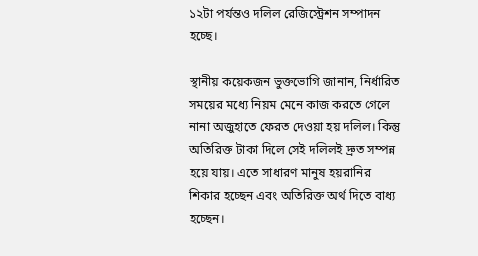১২টা পর্যন্তও দলিল রেজিস্ট্রেশন সম্পাদন হচ্ছে।

স্থানীয় কয়েকজন ভুক্তভোগি জানান, নির্ধারিত সময়ের মধ্যে নিয়ম মেনে কাজ করতে গেলে নানা অজুহাতে ফেরত দেওয়া হয় দলিল। কিন্তু অতিরিক্ত টাকা দিলে সেই দলিলই দ্রুত সম্পন্ন হয়ে যায়। এতে সাধারণ মানুষ হয়রানির শিকার হচ্ছেন এবং অতিরিক্ত অর্থ দিতে বাধ্য হচ্ছেন।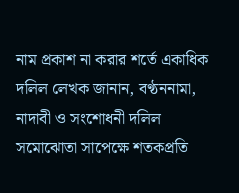নাম প্রকাশ না করার শর্তে একাধিক দলিল লেখক জানান, বণ্ঠননামা, নাদাবী ও সংশোধনী দলিল সমোঝোতা সাপেক্ষে শতকপ্রতি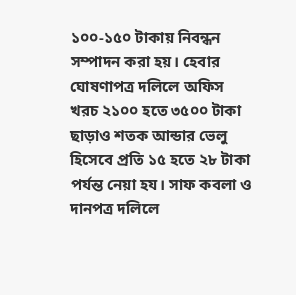১০০-১৫০ টাকায় নিবন্ধন সম্পাদন করা হয়। হেবার ঘোষণাপত্র দলিলে অফিস খরচ ২১০০ হতে ৩৫০০ টাকা ছাড়াও শতক আন্ডার ভেলু হিসেবে প্রতি ১৫ হতে ২৮ টাকা পর্যন্ত নেয়া হয। সাফ কবলা ও দানপত্র দলিলে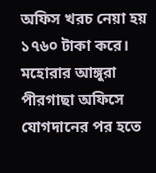অফিস খরচ নেয়া হয় ১৭৬০ টাকা করে। মহোরার আঙ্গুরা পীরগাছা অফিসে যোগদানের পর হতে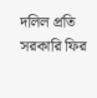দলিল প্রতি সরকারি ফির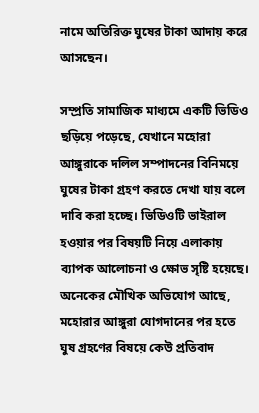নামে অতিরিক্ত ঘুষের টাকা আদায় করে আসছেন।

সম্প্রতি সামাজিক মাধ্যমে একটি ভিডিও ছড়িয়ে পড়েছে, যেখানে মহোরা আঙ্গুরাকে দলিল সম্পাদনের বিনিময়ে ঘুষের টাকা গ্রহণ করতে দেখা যায় বলে দাবি করা হচ্ছে। ভিডিওটি ভাইরাল হওয়ার পর বিষয়টি নিয়ে এলাকায় ব্যাপক আলোচনা ও ক্ষোভ সৃষ্টি হয়েছে। অনেকের মৌখিক অভিযোগ আছে, মহোরার আঙ্গুরা যোগদানের পর হতে ঘুষ গ্রহণের বিষয়ে কেউ প্রতিবাদ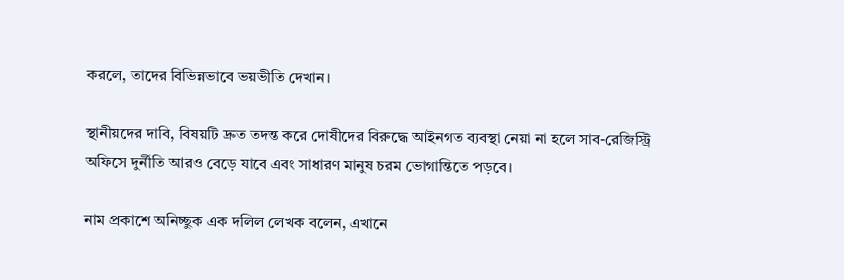করলে, তাদের বিভিন্নভাবে ভয়ভীতি দেখান।

স্থানীয়দের দাবি, বিষয়টি দ্রুত তদন্ত করে দোষীদের বিরুদ্ধে আইনগত ব্যবস্থা নেয়া না হলে সাব-রেজিস্ট্রি অফিসে দুর্নীতি আরও বেড়ে যাবে এবং সাধারণ মানুষ চরম ভোগান্তিতে পড়বে।

নাম প্রকাশে অনিচ্ছুক এক দলিল লেখক বলেন, এখানে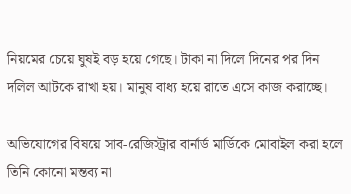নিয়মের চেয়ে ঘুষই বড় হয়ে গেছে। টাকা না দিলে দিনের পর দিন দলিল আটকে রাখা হয়। মানুষ বাধ্য হয়ে রাতে এসে কাজ করাচ্ছে।

অভিযোগের বিষয়ে সাব-রেজিস্ট্রার বার্নার্ড মার্ডিকে মোবাইল করা হলে তিনি কোনো মন্তব্য না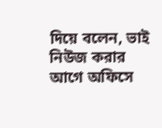দিয়ে বলেন, ভাই নিউজ করার আগে অফিসে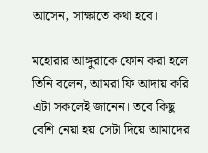আসেন, সাক্ষাতে কথা হবে।

মহোরার আঙ্গুরাকে ফোন করা হলে তিনি বলেন, আমরা ফি আদায় করি এটা সকলেই জানেন। তবে কিছু বেশি নেয়া হয় সেটা দিয়ে আমাদের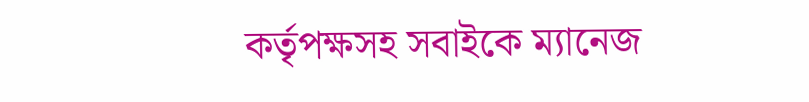কর্তৃপক্ষসহ সবাইকে ম্যানেজ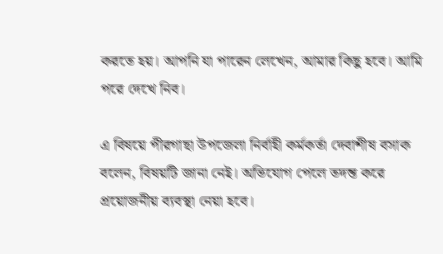করতে হয়। আপনি যা পারেন লেখেন, আমার কিছু হবে। আমি পরে দেখে নিব।

এ বিষয়ে পীরগাছা উপজেলা নির্বাহী কর্মকর্তা দেবাশীষ বসাক বলেন, বিষয়টি জানা নেই। অভিযোগ পেলে তদন্ত করে প্রয়োজনীয় ব্যবস্থা নেয়া হবে।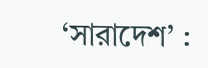‘সারাদেশ’ :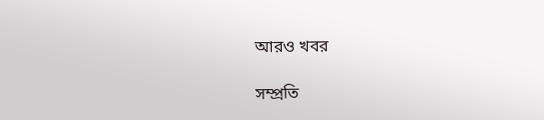আরও খবর

সম্প্রতি